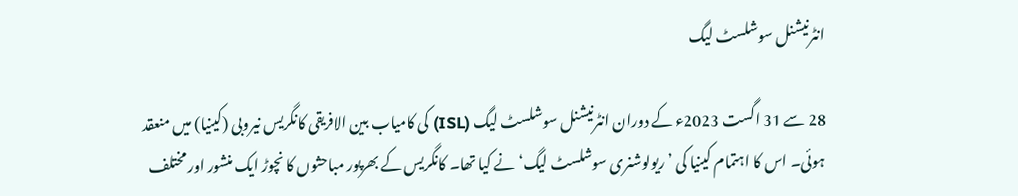انٹرنیشنل سوشلسٹ لیگ

28 سے 31 اگست 2023ء کے دوران انٹرنیشنل سوشلسٹ لیگ (ISL) کی کامیاب بین الافریقی کانگریس نیروبی (کینیا) میں منعقد ہوئی۔ اس کا اہتمام کینیا کی ’ریولوشنری سوشلسٹ لیگ‘ نے کیا تھا۔ کانگریس کے بھرپور مباحثوں کا نچوڑ ایک منشور اور مختلف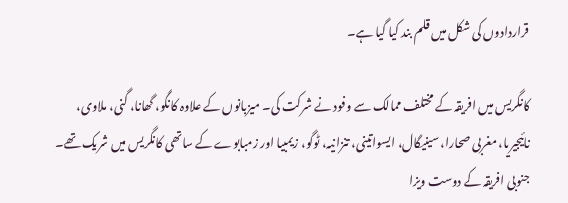قراردادوں کی شکل میں قلم بند کیا گیا ہے۔

کانگریس میں افریقہ کے مختلف ممالک سے وفود نے شرکت کی۔ میزبانوں کے علاوہ کانگو، گھانا، گنی، ملاوی، نائیجیریا، مغربی صحارا، سینیگال، ایسواتینی، تنزانیہ، ٹوگو، زیمبیا اور زمبابوے کے ساتھی کانگریس میں شریک تھے۔ جنوبی افریقہ کے دوست ویزا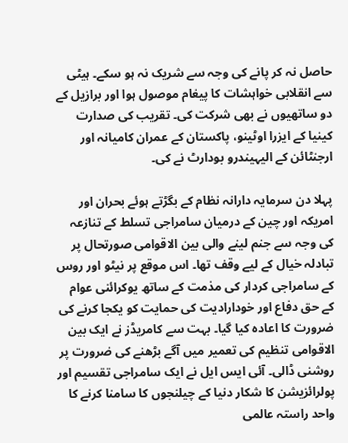حاصل نہ کر پانے کی وجہ سے شریک نہ ہو سکے۔ ہیٹی سے انقلابی خواہشات کا پیغام موصول ہوا اور برازیل کے دو ساتھیوں نے بھی شرکت کی۔ تقریب کی صدارت کینیا کے ایزرا اوٹینو، پاکستان کے عمران کامیانہ اور ارجنٹائن کے الیہیندرو بودارٹ نے کی۔

پہلا دن سرمایہ دارانہ نظام کے بگڑتے ہوئے بحران اور امریکہ اور چین کے درمیان سامراجی تسلط کے تنازعہ کی وجہ سے جنم لینے والی بین الاقوامی صورتحال پر تبادلہ خیال کے لیے وقف تھا۔ اس موقع پر نیٹو اور روس کے سامراجی کردار کی مذمت کے ساتھ یوکرائنی عوام کے حق دفاع اور خودارادیت کی حمایت کو یکجا کرنے کی ضرورت کا اعادہ کیا گیا۔ بہت سے کامریڈز نے ایک بین الاقوامی تنظیم کی تعمیر میں آگے بڑھنے کی ضرورت پر روشنی ڈالی۔ آئی ایس ایل نے ایک سامراجی تقسیم اور پولرائزیشن کا شکار دنیا کے چیلنجوں کا سامنا کرنے کا واحد راستہ عالمی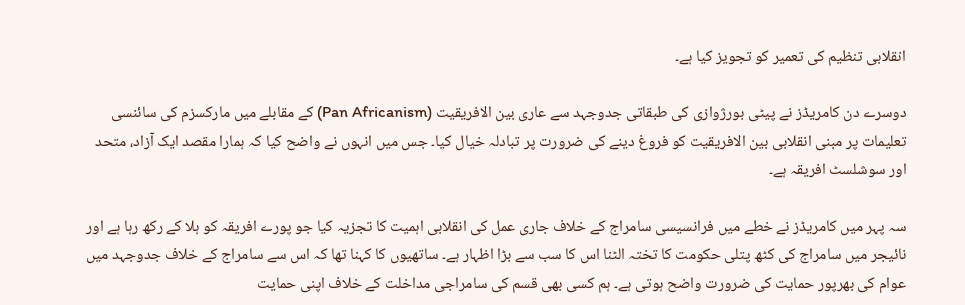انقلابی تنظیم کی تعمیر کو تجویز کیا ہے۔

دوسرے دن کامریڈز نے پیٹی بورژوازی کی طبقاتی جدوجہد سے عاری بین الافریقیت (Pan Africanism) کے مقابلے میں مارکسزم کی سائنسی تعلیمات پر مبنی انقلابی بین الافریقیت کو فروغ دینے کی ضرورت پر تبادلہ خیال کیا۔ جس میں انہوں نے واضح کیا کہ ہمارا مقصد ایک آزاد، متحد اور سوشلسٹ افریقہ ہے۔

سہ پہر میں کامریڈز نے خطے میں فرانسیسی سامراج کے خلاف جاری عمل کی انقلابی اہمیت کا تجزیہ کیا جو پورے افریقہ کو ہلا کے رکھ رہا ہے اور نائیجر میں سامراج کی کٹھ پتلی حکومت کا تختہ الٹنا اس کا سب سے بڑا اظہار ہے۔ ساتھیوں کا کہنا تھا کہ اس سے سامراج کے خلاف جدوجہد میں عوام کی بھرپور حمایت کی ضرورت واضح ہوتی ہے۔ ہم کسی بھی قسم کی سامراجی مداخلت کے خلاف اپنی حمایت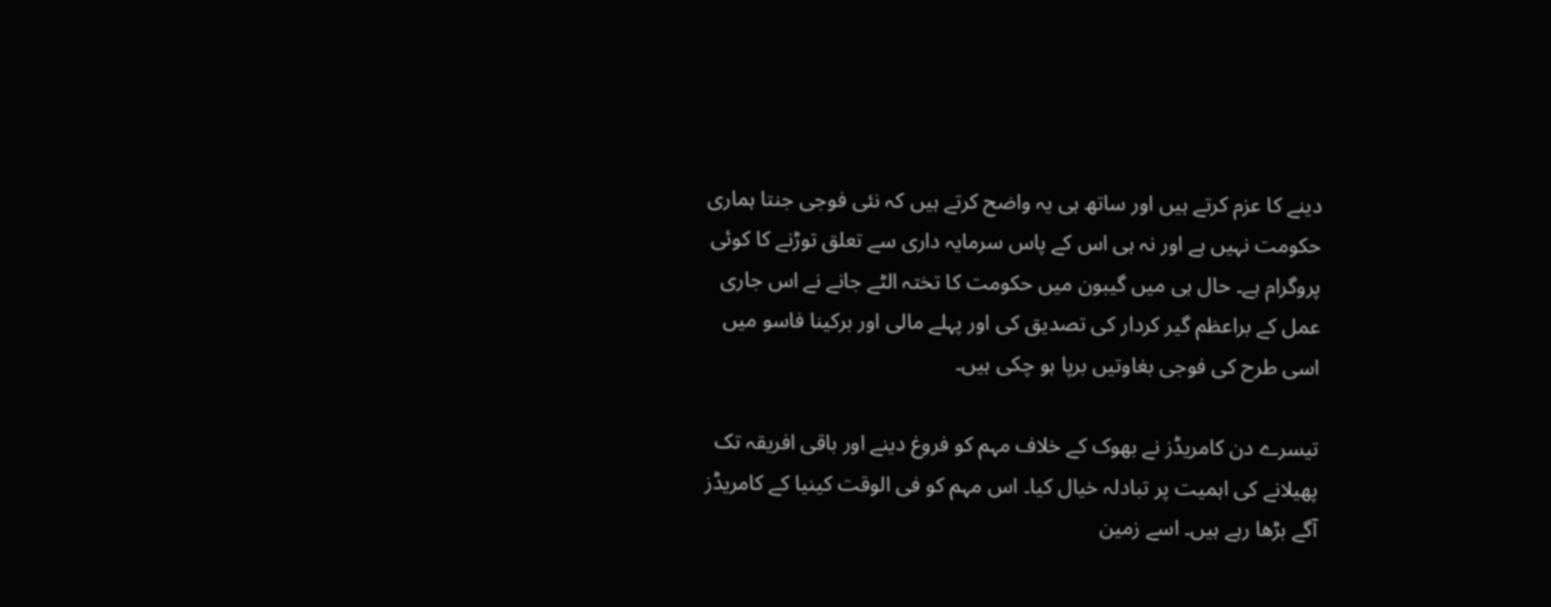دینے کا عزم کرتے ہیں اور ساتھ ہی یہ واضح کرتے ہیں کہ نئی فوجی جنتا ہماری حکومت نہیں ہے اور نہ ہی اس کے پاس سرمایہ داری سے تعلق توڑنے کا کوئی پروگرام ہے۔ حال ہی میں گیبون میں حکومت کا تختہ الٹے جانے نے اس جاری عمل کے براعظم گیر کردار کی تصدیق کی اور پہلے مالی اور برکینا فاسو میں اسی طرح کی فوجی بغاوتیں برپا ہو چکی ہیں۔

تیسرے دن کامریڈز نے بھوک کے خلاف مہم کو فروغ دینے اور باقی افریقہ تک پھیلانے کی اہمیت پر تبادلہ خیال کیا۔ اس مہم کو فی الوقت کینیا کے کامریڈز آگے بڑھا رہے ہیں۔ اسے زمین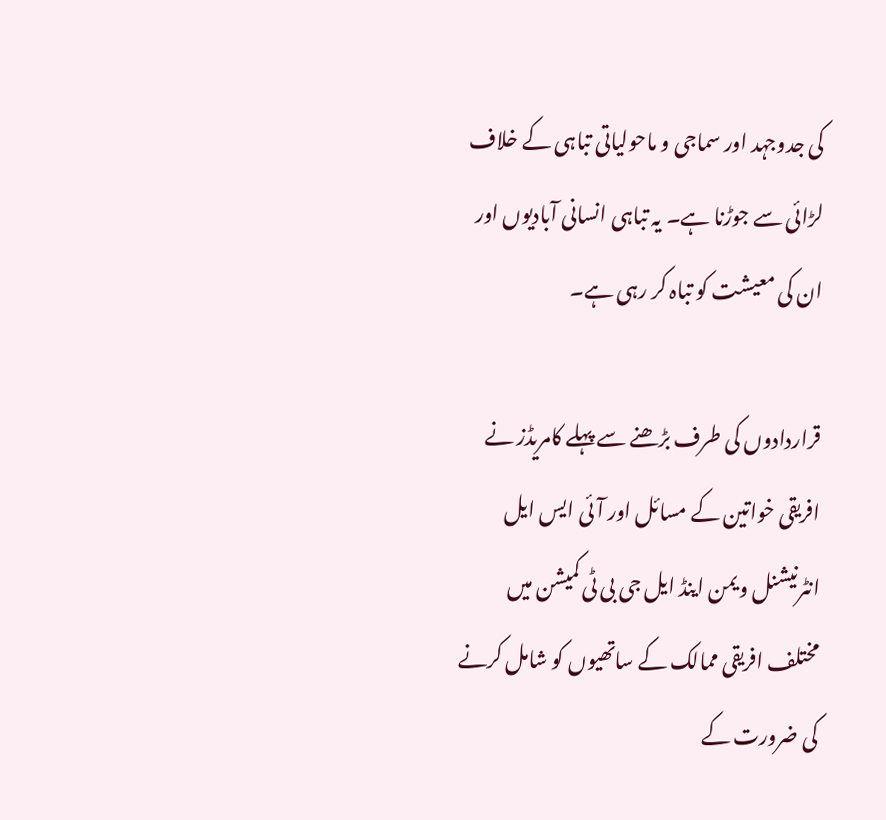کی جدوجہد اور سماجی و ماحولیاتی تباہی کے خلاف لڑائی سے جوڑنا ہے۔ یہ تباہی انسانی آبادیوں اور ان کی معیشت کو تباہ کر رہی ہے۔

قراردادوں کی طرف بڑھنے سے پہلے کامریڈز نے افریقی خواتین کے مسائل اور آئی ایس ایل انٹرنیشنل ویمن اینڈ ایل جی بی ٹی کمیشن میں مختلف افریقی ممالک کے ساتھیوں کو شامل کرنے کی ضرورت کے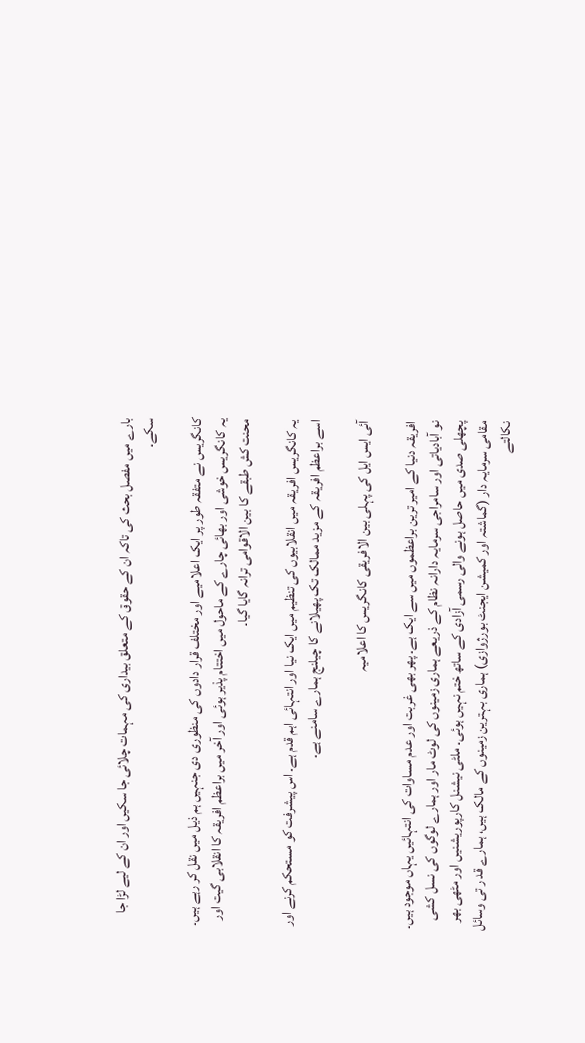بارے میں مفصل بحث کی تاکہ ان کے حقوق کے متعلق بیداری کی مہمات چلائی جا سکیں اور ان کے لیے لڑا جا سکے۔

کانگریس نے متفقہ طور پر ایک اعلامیے اور مختلف قرار دادوں کی منظوری دی جنہیں ہم ذیل میں نقل کر رہے ہیں۔ یہ کانگریس خوشی اور بھائی چارے کے ماحول میں اختتام پذیر ہوئی اور آخر میں براعظم افریقہ کا انقلابی گیت اور محنت کش طبقے کا بین الاقوامی ترانہ گایا گیا۔

یہ کانگریس افریقہ میں انقلابیوں کی تنظیم میں ایک نیا اور انتہائی اہم قدم ہے۔ اس پیشرفت کو مستحکم کرنے اور اسے براعظم افریقہ کے مزید ممالک تک پھیلانے کا چیلنج ہمارے سامنے ہے۔

آئی ایس ایل کی پہلی بین الافریقی کانگریس کا اعلامیہ

افریقہ دنیا کے امیر ترین براعظموں میں سے ایک ہے۔ پھر بھی غربت اور عدم مساوات کی انتہائیں یہاں موجود ہیں۔ نو آبادیاتی اور سامراجی سرمایہ دارانہ نظام کے ذریعے ہماری زمینوں کی لوٹ مار اور ہمارے لوگوں کی نسل کشی پچھلی صدی میں حاصل ہونے والی رسمی آزادی کے ساتھ ختم نہیں ہوئی۔ ملٹی نیشنل کارپوریشنیں اور مٹھی بھر مقامی سرمایہ دار (گماشتہ اور کمیشن ایجنٹ بورژوازی) ہماری بہترین زمینوں کے مالک ہیں، ہمارے قد ر تی وسائل نکالتے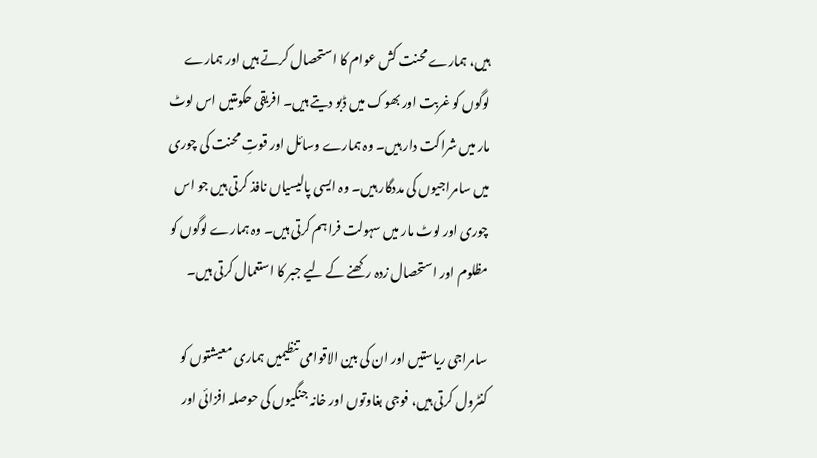ہیں، ہمارے محنت کش عوام کا استحصال کرتے ہیں اور ہمارے لوگوں کو غربت اور بھوک میں ڈبو دیتے ہیں۔ افریقی حکومتیں اس لوٹ مار میں شراکت دار ہیں۔ وہ ہمارے وسائل اور قوتِ محنت کی چوری میں سامراجیوں کی مددگار ہیں۔ وہ ایسی پالیسیاں نافذ کرتی ہیں جو اس چوری اور لوٹ مار میں سہولت فراہم کرتی ہیں۔ وہ ہمارے لوگوں کو مظلوم اور استحصال زدہ رکھنے کے لیے جبر کا استعمال کرتی ہیں۔

سامراجی ریاستیں اور ان کی بین الاقوامی تنظیمیں ہماری معیشتوں کو کنٹرول کرتی ہیں، فوجی بغاوتوں اور خانہ جنگیوں کی حوصلہ افزائی اور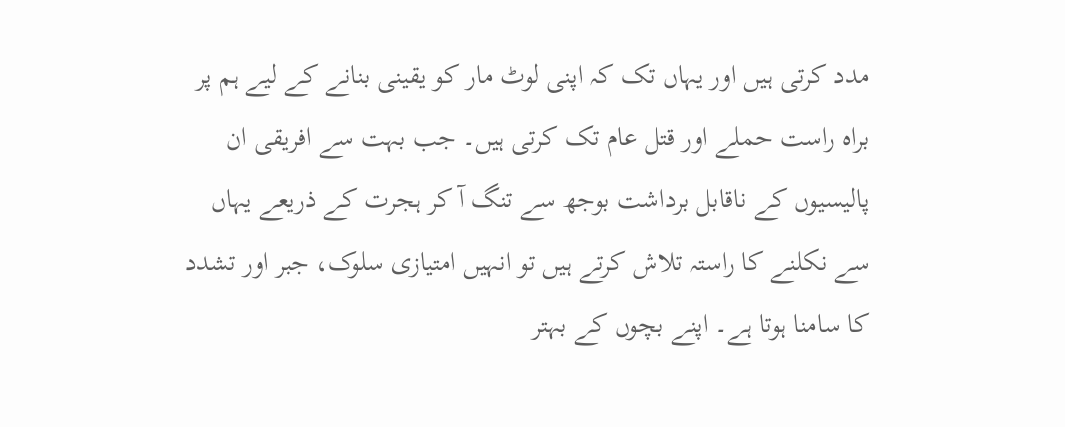مدد کرتی ہیں اور یہاں تک کہ اپنی لوٹ مار کو یقینی بنانے کے لیے ہم پر براہ راست حملے اور قتل عام تک کرتی ہیں۔ جب بہت سے افریقی ان پالیسیوں کے ناقابل برداشت بوجھ سے تنگ آ کر ہجرت کے ذریعے یہاں سے نکلنے کا راستہ تلاش کرتے ہیں تو انہیں امتیازی سلوک، جبر اور تشدد کا سامنا ہوتا ہے۔ اپنے بچوں کے بہتر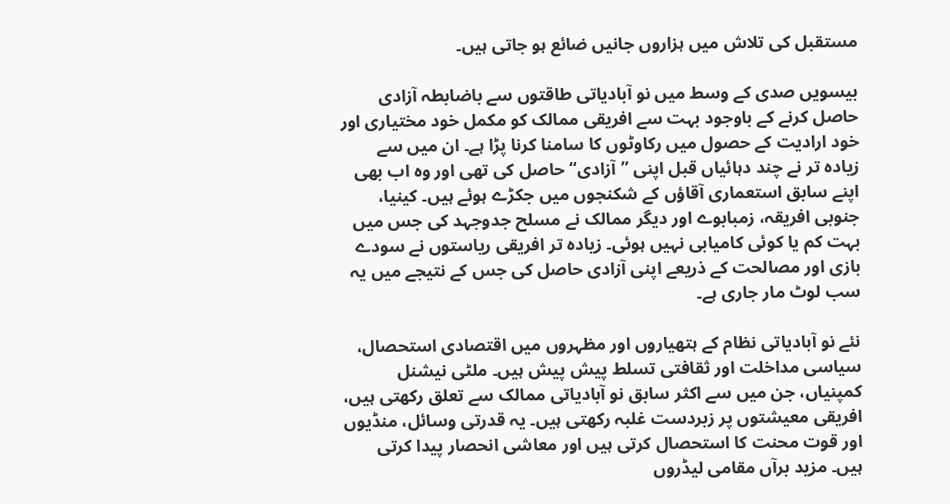مستقبل کی تلاش میں ہزاروں جانیں ضائع ہو جاتی ہیں۔

بیسویں صدی کے وسط میں نو آبادیاتی طاقتوں سے باضابطہ آزادی حاصل کرنے کے باوجود بہت سے افریقی ممالک کو مکمل خود مختیاری اور خود ارادیت کے حصول میں رکاوٹوں کا سامنا کرنا پڑا ہے۔ ان میں سے زیادہ تر نے چند دہائیاں قبل اپنی ”آزادی“ حاصل کی تھی اور وہ اب بھی اپنے سابق استعماری آقاؤں کے شکنجوں میں جکڑے ہوئے ہیں۔ کینیا، جنوبی افریقہ، زمبابوے اور دیگر ممالک نے مسلح جدوجہد کی جس میں بہت کم یا کوئی کامیابی نہیں ہوئی۔ زیادہ تر افریقی ریاستوں نے سودے بازی اور مصالحت کے ذریعے اپنی آزادی حاصل کی جس کے نتیجے میں یہ سب لوٹ مار جاری ہے۔

نئے نو آبادیاتی نظام کے ہتھیاروں اور مظہروں میں اقتصادی استحصال، سیاسی مداخلت اور ثقافتی تسلط پیش پیش ہیں۔ ملٹی نیشنل کمپنیاں، جن میں سے اکثر سابق نو آبادیاتی ممالک سے تعلق رکھتی ہیں، افریقی معیشتوں پر زبردست غلبہ رکھتی ہیں۔ یہ قدرتی وسائل، منڈیوں اور قوت محنت کا استحصال کرتی ہیں اور معاشی انحصار پیدا کرتی ہیں۔ مزید برآں مقامی لیڈروں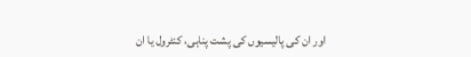اور ان کی پالیسیوں کی پشت پناہی، کنٹرول یا ان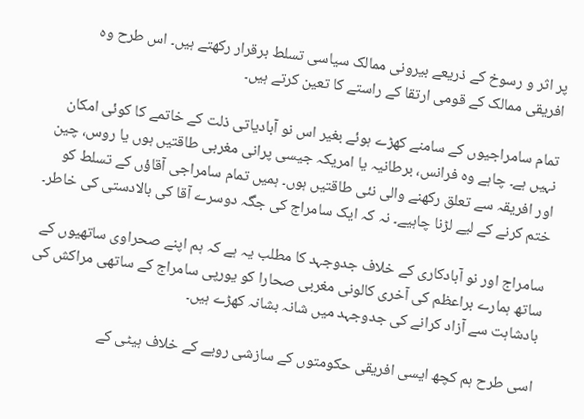پر اثر و رسوخ کے ذریعے بیرونی ممالک سیاسی تسلط برقرار رکھتے ہیں۔ اس طرح وہ افریقی ممالک کے قومی ارتقا کے راستے کا تعین کرتے ہیں۔

تمام سامراجیوں کے سامنے کھڑے ہوئے بغیر اس نو آبادیاتی ذلت کے خاتمے کا کوئی امکان نہیں ہے۔ چاہے وہ فرانس، برطانیہ یا امریکہ جیسی پرانی مغربی طاقتیں ہوں یا روس، چین اور افریقہ سے تعلق رکھنے والی نئی طاقتیں ہوں۔ ہمیں تمام سامراجی آقاؤں کے تسلط کو ختم کرنے کے لیے لڑنا چاہیے۔ نہ کہ ایک سامراج کی جگہ دوسرے آقا کی بالادستی کی خاطر۔

سامراج اور نو آبادکاری کے خلاف جدوجہد کا مطلب یہ ہے کہ ہم اپنے صحراوی ساتھیوں کے ساتھ ہمارے براعظم کی آخری کالونی مغربی صحارا کو یورپی سامراج کے ساتھی مراکش کی بادشاہت سے آزاد کرانے کی جدوجہد میں شانہ بشانہ کھڑے ہیں۔

اسی طرح ہم کچھ ایسی افریقی حکومتوں کے سازشی رویے کے خلاف ہیٹی کے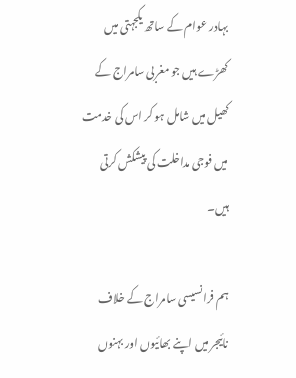بہادر عوام کے ساتھ یکجہتی میں کھڑے ہیں جو مغربی سامراج کے کھیل میں شامل ہو کر اس کی خدمت میں فوجی مداخلت کی پیشکش کرتی ہیں۔

ہم فرانسیسی سامراج کے خلاف نائیجر میں اپنے بھائیوں اور بہنوں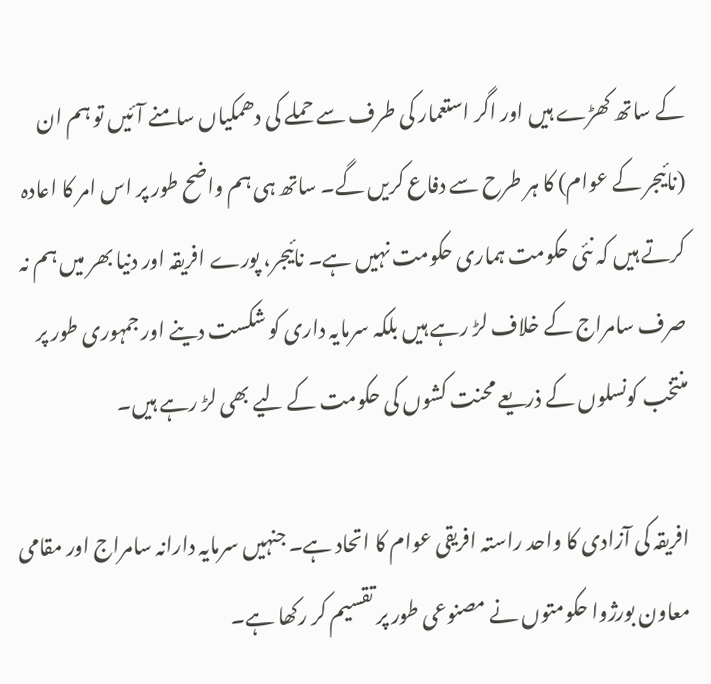کے ساتھ کھڑے ہیں اور اگر استعمار کی طرف سے حملے کی دھمکیاں سامنے آئیں تو ہم ان (نائیجر کے عوام) کا ہر طرح سے دفاع کریں گے۔ ساتھ ہی ہم واضح طور پر اس امر کا اعادہ کرتے ہیں کہ نئی حکومت ہماری حکومت نہیں ہے۔ نائیجر، پورے افریقہ اور دنیا بھر میں ہم نہ صرف سامراج کے خلاف لڑ رہے ہیں بلکہ سرمایہ داری کو شکست دینے اور جمہوری طور پر منتخب کونسلوں کے ذریعے محنت کشوں کی حکومت کے لیے بھی لڑ رہے ہیں۔

افریقہ کی آزادی کا واحد راستہ افریقی عوام کا اتحاد ہے۔ جنہیں سرمایہ دارانہ سامراج اور مقامی معاون بورژوا حکومتوں نے مصنوعی طور پر تقسیم کر رکھا ہے۔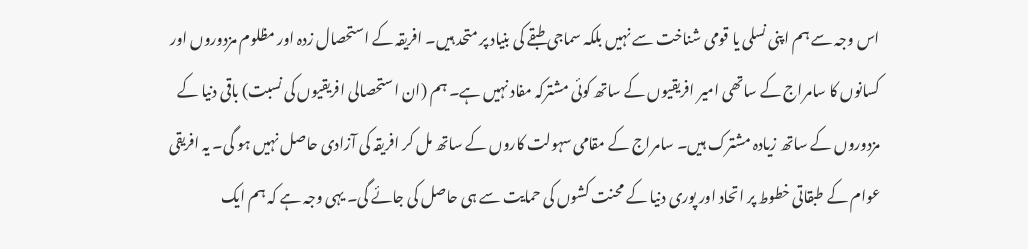اس وجہ سے ہم اپنی نسلی یا قومی شناخت سے نہیں بلکہ سماجی طبقے کی بنیاد پر متحد ہیں۔ افریقہ کے استحصال زدہ اور مظلوم مزدوروں اور کسانوں کا سامراج کے ساتھی امیر افریقیوں کے ساتھ کوئی مشترکہ مفاد نہیں ہے۔ ہم (ان استحصالی افریقیوں کی نسبت) باقی دنیا کے مزدوروں کے ساتھ زیادہ مشترک ہیں۔ سامراج کے مقامی سہولت کاروں کے ساتھ مل کر افریقہ کی آزادی حاصل نہیں ہو گی۔ یہ افریقی عوام کے طبقاتی خطوط پر اتحاد اور پوری دنیا کے محنت کشوں کی حمایت سے ہی حاصل کی جائے گی۔ یہی وجہ ہے کہ ہم ایک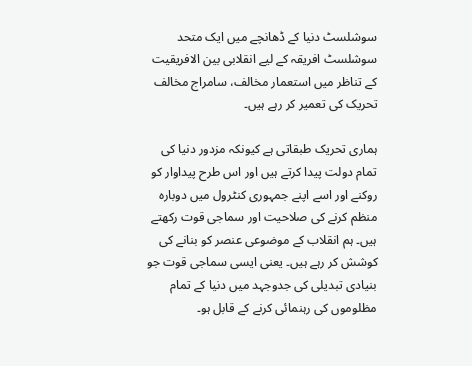سوشلسٹ دنیا کے ڈھانچے میں ایک متحد سوشلسٹ افریقہ کے لیے انقلابی بین الافریقیت کے تناظر میں استعمار مخالف، سامراج مخالف تحریک کی تعمیر کر رہے ہیں۔

ہماری تحریک طبقاتی ہے کیونکہ مزدور دنیا کی تمام دولت پیدا کرتے ہیں اور اس طرح پیداوار کو روکنے اور اسے اپنے جمہوری کنٹرول میں دوبارہ منظم کرنے کی صلاحیت اور سماجی قوت رکھتے ہیں۔ ہم انقلاب کے موضوعی عنصر کو بنانے کی کوشش کر رہے ہیں۔ یعنی ایسی سماجی قوت جو بنیادی تبدیلی کی جدوجہد میں دنیا کے تمام مظلوموں کی رہنمائی کرنے کے قابل ہو۔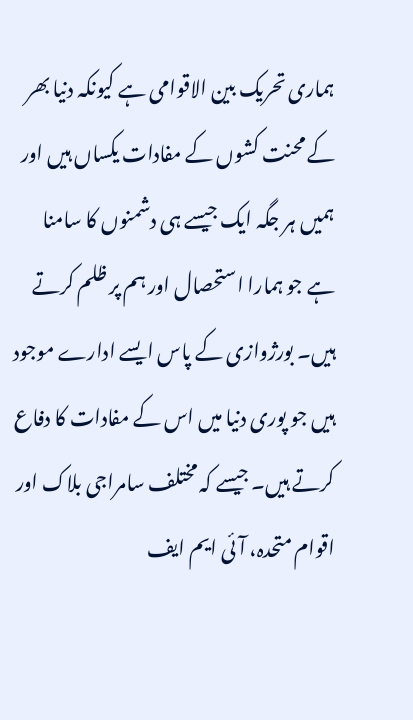ہماری تحریک بین الاقوامی ہے کیونکہ دنیا بھر کے محنت کشوں کے مفادات یکساں ہیں اور ہمیں ہر جگہ ایک جیسے ہی دشمنوں کا سامنا ہے جو ہمارا استحصال اور ہم پر ظلم کرتے ہیں۔ بورژوازی کے پاس ایسے ادارے موجود ہیں جو پوری دنیا میں اس کے مفادات کا دفاع کرتے ہیں۔ جیسے کہ مختلف سامراجی بلاک اور اقوام متحدہ، آئی ایم ایف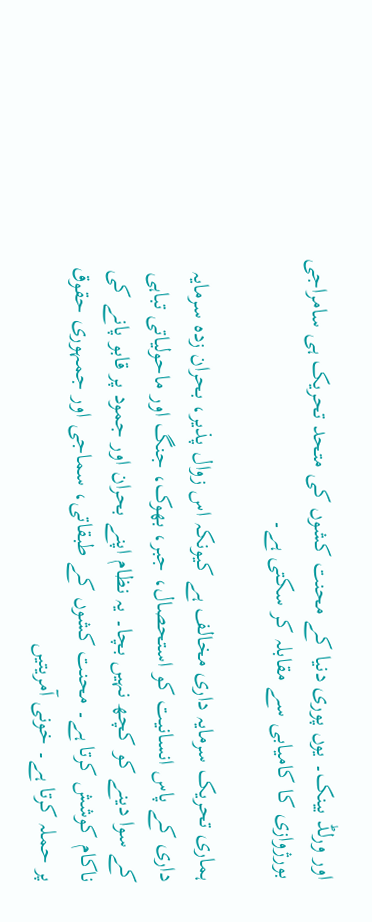اور ورلڈ بینک۔ یوں پوری دنیا کے محنت کشوں کی متحد تحریک ہی سامراجی بورژوازی کا کامیابی سے مقابلہ کر سکتی ہے۔

ہماری تحریک سرمایہ داری مخالف ہے کیونکہ اس زوال پذیر، بحران زدہ سرمایہ داری کے پاس انسانیت کو استحصال، جبر، بھوک، جنگ اور ماحولیاتی تباہی کے سوا دینے کو کچھ نہیں بچا۔ یہ نظام اپنے بحران اور جمود پر قابو پانے کی ناکام کوشش کرتا ہے۔ محنت کشوں کے طبقاتی، سماجی اور جمہوری حقوق پر حملہ کرتا ہے۔ خونی آمریتیں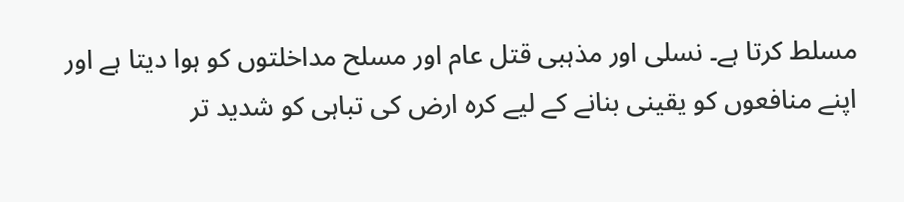مسلط کرتا ہے۔ نسلی اور مذہبی قتل عام اور مسلح مداخلتوں کو ہوا دیتا ہے اور اپنے منافعوں کو یقینی بنانے کے لیے کرہ ارض کی تباہی کو شدید تر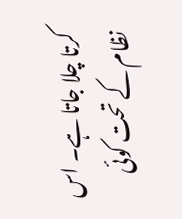کرتا چلا جاتا ہے۔ اس نظام کے تحت کوئی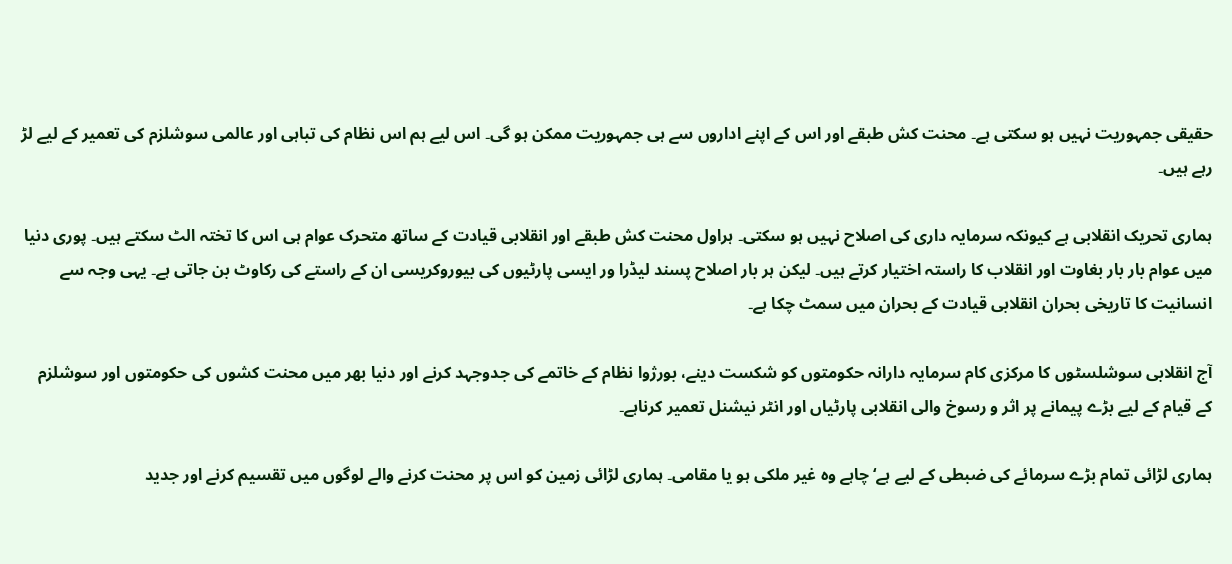حقیقی جمہوریت نہیں ہو سکتی ہے۔ محنت کش طبقے اور اس کے اپنے اداروں سے ہی جمہوریت ممکن ہو گی۔ اس لیے ہم اس نظام کی تباہی اور عالمی سوشلزم کی تعمیر کے لیے لڑ رہے ہیں۔

ہماری تحریک انقلابی ہے کیونکہ سرمایہ داری کی اصلاح نہیں ہو سکتی۔ ہراول محنت کش طبقے اور انقلابی قیادت کے ساتھ متحرک عوام ہی اس کا تختہ الٹ سکتے ہیں۔ پوری دنیا میں عوام بار بار بغاوت اور انقلاب کا راستہ اختیار کرتے ہیں۔ لیکن ہر بار اصلاح پسند لیڈرا ور ایسی پارٹیوں کی بیوروکریسی ان کے راستے کی رکاوٹ بن جاتی ہے۔ یہی وجہ سے انسانیت کا تاریخی بحران انقلابی قیادت کے بحران میں سمٹ چکا ہے۔

آج انقلابی سوشلسٹوں کا مرکزی کام سرمایہ دارانہ حکومتوں کو شکست دینے، بورژوا نظام کے خاتمے کی جدوجہد کرنے اور دنیا بھر میں محنت کشوں کی حکومتوں اور سوشلزم کے قیام کے لیے بڑے پیمانے پر اثر و رسوخ والی انقلابی پارٹیاں اور انٹر نیشنل تعمیر کرناہے۔

ہماری لڑائی تمام بڑے سرمائے کی ضبطی کے لیے ہے‘چاہے وہ غیر ملکی ہو یا مقامی۔ ہماری لڑائی زمین کو اس پر محنت کرنے والے لوگوں میں تقسیم کرنے اور جدید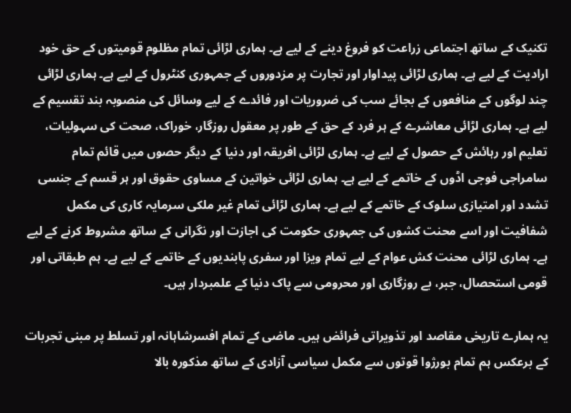تکنیک کے ساتھ اجتماعی زراعت کو فروغ دینے کے لیے ہے۔ ہماری لڑائی تمام مظلوم قومیتوں کے حق خود ارادیت کے لیے ہے۔ ہماری لڑائی پیداوار اور تجارت پر مزدوروں کے جمہوری کنٹرول کے لیے ہے۔ ہماری لڑائی چند لوگوں کے منافعوں کے بجائے سب کی ضروریات اور فائدے کے لیے وسائل کی منصوبہ بند تقسیم کے لیے ہے۔ ہماری لڑائی معاشرے کے ہر فرد کے حق کے طور پر معقول روزگار، خوراک، صحت کی سہولیات، تعلیم اور رہائش کے حصول کے لیے ہے۔ ہماری لڑائی افریقہ اور دنیا کے دیگر حصوں میں قائم تمام سامراجی فوجی اڈوں کے خاتمے کے لیے ہے۔ ہماری لڑائی خواتین کے مساوی حقوق اور ہر قسم کے جنسی تشدد اور امتیازی سلوک کے خاتمے کے لیے ہے۔ ہماری لڑائی تمام غیر ملکی سرمایہ کاری کی مکمل شفافیت اور اسے محنت کشوں کی جمہوری حکومت کی اجازت اور نگرانی کے ساتھ مشروط کرنے کے لیے ہے۔ ہماری لڑائی محنت کش عوام کے لیے تمام ویزا اور سفری پابندیوں کے خاتمے کے لیے ہے۔ ہم طبقاتی اور قومی استحصال، جبر، بے روزگاری اور محرومی سے پاک دنیا کے علمبردار ہیں۔

یہ ہمارے تاریخی مقاصد اور تذویراتی فرائض ہیں۔ ماضی کے تمام افسرشاہانہ اور تسلط پر مبنی تجربات کے برعکس ہم تمام بورژوا قوتوں سے مکمل سیاسی آزادی کے ساتھ مذکورہ بالا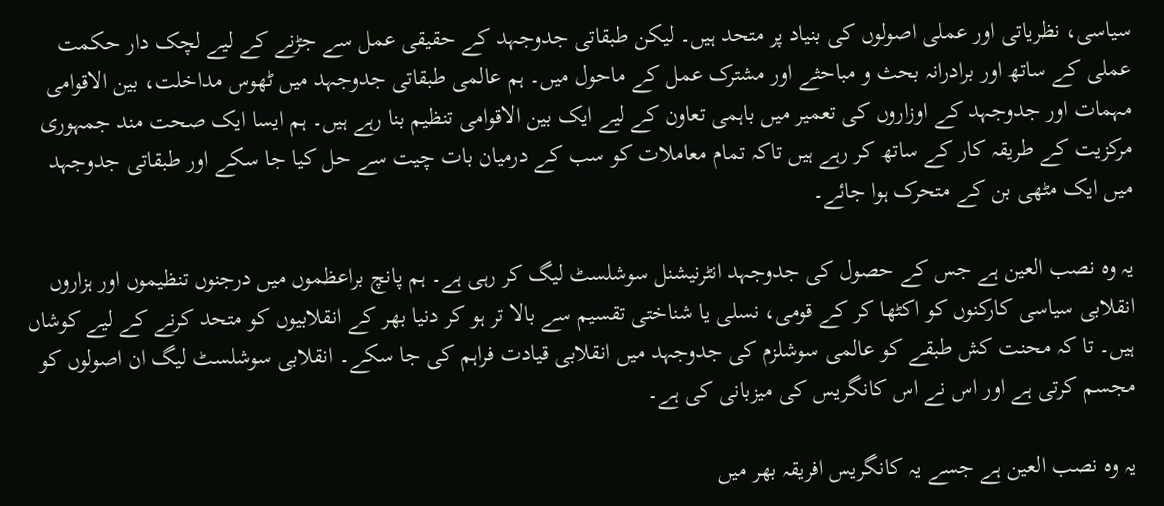سیاسی، نظریاتی اور عملی اصولوں کی بنیاد پر متحد ہیں۔ لیکن طبقاتی جدوجہد کے حقیقی عمل سے جڑنے کے لیے لچک دار حکمت عملی کے ساتھ اور برادرانہ بحث و مباحثے اور مشترک عمل کے ماحول میں۔ ہم عالمی طبقاتی جدوجہد میں ٹھوس مداخلت، بین الاقوامی مہمات اور جدوجہد کے اوزاروں کی تعمیر میں باہمی تعاون کے لیے ایک بین الاقوامی تنظیم بنا رہے ہیں۔ ہم ایسا ایک صحت مند جمہوری مرکزیت کے طریقہ کار کے ساتھ کر رہے ہیں تاکہ تمام معاملات کو سب کے درمیان بات چیت سے حل کیا جا سکے اور طبقاتی جدوجہد میں ایک مٹھی بن کے متحرک ہوا جائے۔

یہ وہ نصب العین ہے جس کے حصول کی جدوجہد انٹرنیشنل سوشلسٹ لیگ کر رہی ہے۔ ہم پانچ براعظموں میں درجنوں تنظیموں اور ہزاروں انقلابی سیاسی کارکنوں کو اکٹھا کر کے قومی، نسلی یا شناختی تقسیم سے بالا تر ہو کر دنیا بھر کے انقلابیوں کو متحد کرنے کے لیے کوشاں ہیں۔ تا کہ محنت کش طبقے کو عالمی سوشلزم کی جدوجہد میں انقلابی قیادت فراہم کی جا سکے۔ انقلابی سوشلسٹ لیگ ان اصولوں کو مجسم کرتی ہے اور اس نے اس کانگریس کی میزبانی کی ہے۔

یہ وہ نصب العین ہے جسے یہ کانگریس افریقہ بھر میں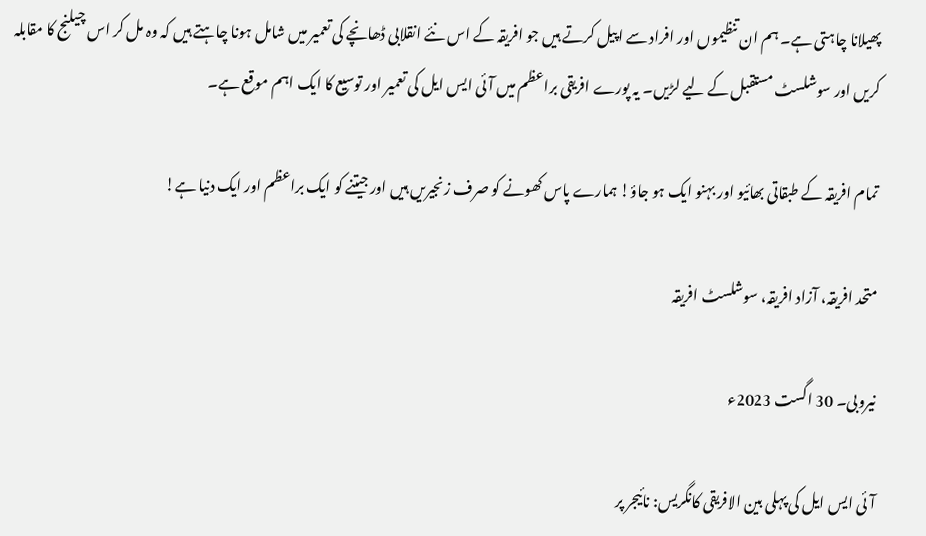پھیلانا چاہتی ہے۔ ہم ان تنظیموں اور افراد سے اپیل کرتے ہیں جو افریقہ کے اس نئے انقلابی ڈھانچے کی تعمیر میں شامل ہونا چاہتے ہیں کہ وہ مل کر اس چیلنج کا مقابلہ کریں اور سوشلسٹ مستقبل کے لیے لڑیں۔ یہ پورے افریقی براعظم میں آئی ایس ایل کی تعمیر اور توسیع کا ایک اہم موقع ہے۔

تمام افریقہ کے طبقاتی بھائیو اور بہنو ایک ہو جاؤ! ہمارے پاس کھونے کو صرف زنجیریں ہیں اور جیتنے کو ایک براعظم اور ایک دنیا ہے!

متحد افریقہ، آزاد افریقہ، سوشلسٹ افریقہ

نیروبی۔ 30 اگست 2023ء

آئی ایس ایل کی پہلی بین الافریقی کانگریس: نائیجر پر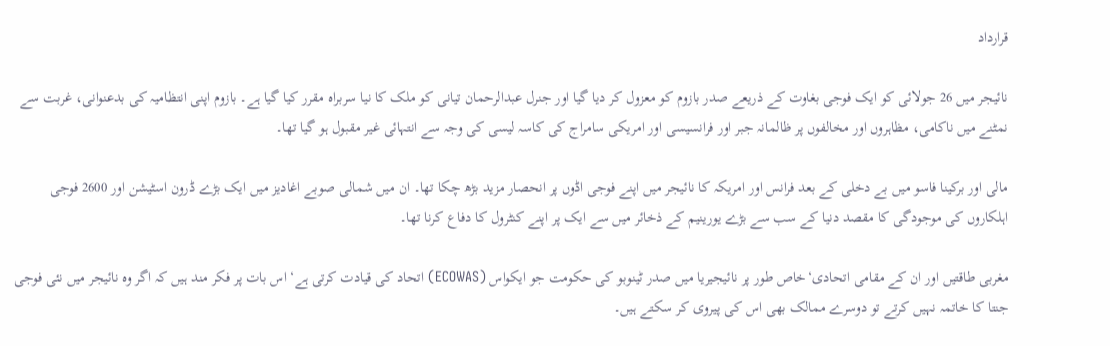قرارداد

نائیجر میں 26 جولائی کو ایک فوجی بغاوت کے ذریعے صدر بازوم کو معزول کر دیا گیا اور جنرل عبدالرحمان تیانی کو ملک کا نیا سربراہ مقرر کیا گیا ہے۔ بازوم اپنی انتظامیہ کی بدعنوانی، غربت سے نمٹنے میں ناکامی، مظاہروں اور مخالفوں پر ظالمانہ جبر اور فرانسیسی اور امریکی سامراج کی کاسہ لیسی کی وجہ سے انتہائی غیر مقبول ہو گیا تھا۔

مالی اور برکینا فاسو میں بے دخلی کے بعد فرانس اور امریکہ کا نائیجر میں اپنے فوجی اڈوں پر انحصار مزید بڑھ چکا تھا۔ ان میں شمالی صوبے اغادیز میں ایک بڑے ڈرون اسٹیشن اور 2600 فوجی اہلکاروں کی موجودگی کا مقصد دنیا کے سب سے بڑے یورینیم کے ذخائر میں سے ایک پر اپنے کنٹرول کا دفاع کرنا تھا۔

مغربی طاقتیں اور ان کے مقامی اتحادی‘خاص طور پر نائیجیریا میں صدر ٹینوبو کی حکومت جو ایکواس (ECOWAS) اتحاد کی قیادت کرتی ہے‘ اس بات پر فکر مند ہیں کہ اگر وہ نائیجر میں نئی فوجی جنتا کا خاتمہ نہیں کرتے تو دوسرے ممالک بھی اس کی پیروی کر سکتے ہیں۔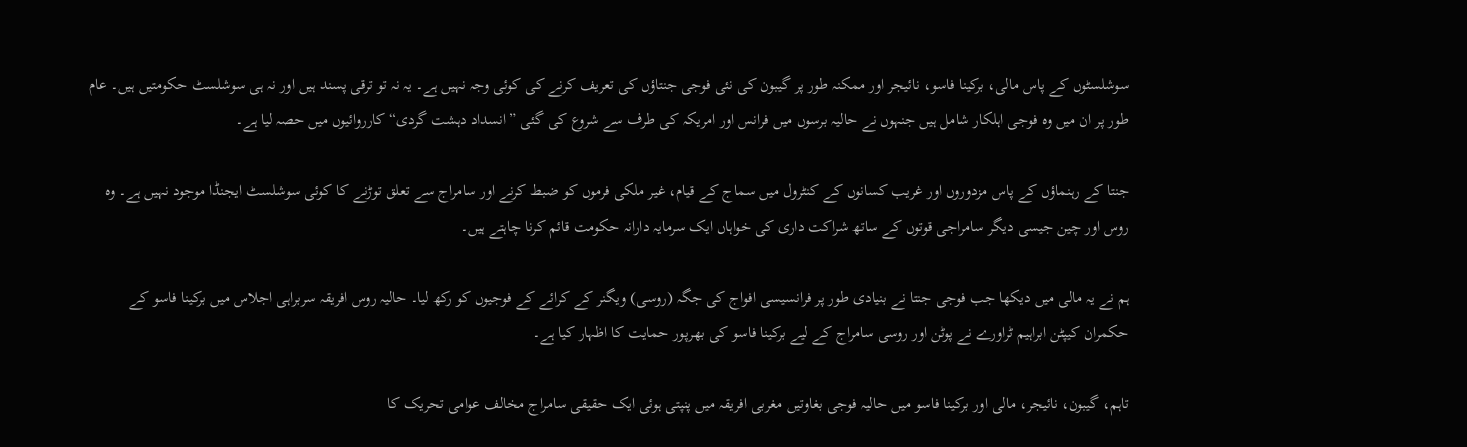سوشلسٹوں کے پاس مالی، برکینا فاسو، نائیجر اور ممکنہ طور پر گیبون کی نئی فوجی جنتاؤں کی تعریف کرنے کی کوئی وجہ نہیں ہے۔ یہ نہ تو ترقی پسند ہیں اور نہ ہی سوشلسٹ حکومتیں ہیں۔ عام طور پر ان میں وہ فوجی اہلکار شامل ہیں جنہوں نے حالیہ برسوں میں فرانس اور امریکہ کی طرف سے شروع کی گئی ”انسداد دہشت گردی“ کارروائیوں میں حصہ لیا ہے۔

جنتا کے رہنماؤں کے پاس مزدوروں اور غریب کسانوں کے کنٹرول میں سماج کے قیام، غیر ملکی فرموں کو ضبط کرنے اور سامراج سے تعلق توڑنے کا کوئی سوشلسٹ ایجنڈا موجود نہیں ہے۔ وہ روس اور چین جیسی دیگر سامراجی قوتوں کے ساتھ شراکت داری کی خواہاں ایک سرمایہ دارانہ حکومت قائم کرنا چاہتے ہیں۔

ہم نے یہ مالی میں دیکھا جب فوجی جنتا نے بنیادی طور پر فرانسیسی افواج کی جگہ (روسی) ویگنر کے کرائے کے فوجیوں کو رکھ لیا۔ حالیہ روس افریقہ سربراہی اجلاس میں برکینا فاسو کے حکمران کیپٹن ابراہیم ٹراورے نے پوٹن اور روسی سامراج کے لیے برکینا فاسو کی بھرپور حمایت کا اظہار کیا ہے۔

تاہم، گیبون، نائیجر، مالی اور برکینا فاسو میں حالیہ فوجی بغاوتیں مغربی افریقہ میں پنپتی ہوئی ایک حقیقی سامراج مخالف عوامی تحریک کا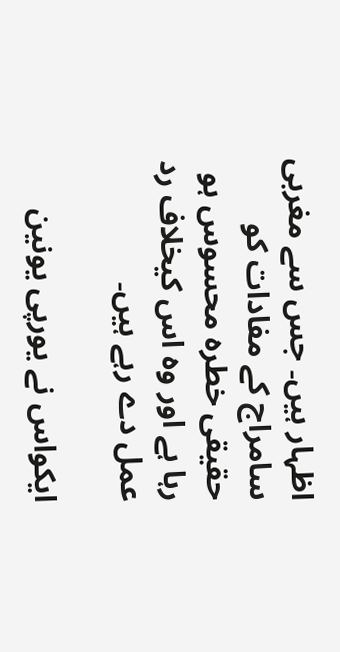اظہار ہیں۔ جس سے مغربی سامراج کے مفادات کو حقیقی خطرہ محسوس ہو رہا ہے اور وہ اس کیخلاف رد عمل دے رہے ہیں۔

ایکواس نے یورپی یونین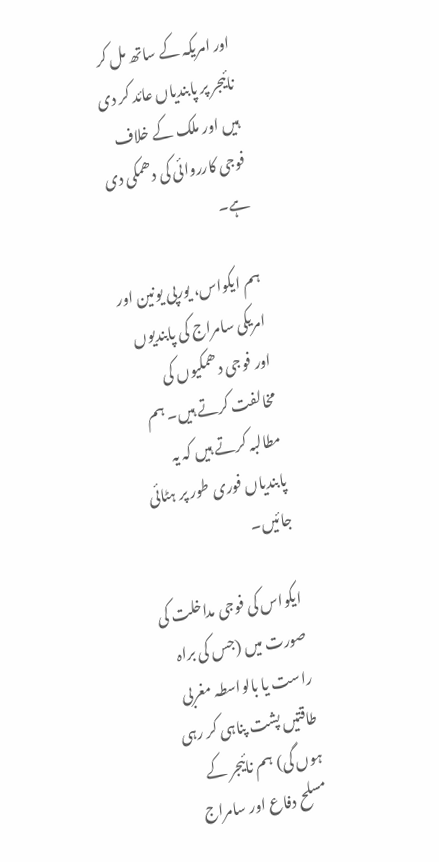اور امریکہ کے ساتھ مل کر نائیجر پر پابندیاں عائد کر دی ہیں اور ملک کے خلاف فوجی کارروائی کی دھمکی دی ہے۔

ہم ایکواس، یورپی یونین اور امریکی سامراج کی پابندیوں اور فوجی دھمکیوں کی مخالفت کرتے ہیں۔ ہم مطالبہ کرتے ہیں کہ یہ پابندیاں فوری طور پر ہٹائی جائیں۔

ایکواس کی فوجی مداخلت کی صورت میں (جس کی براہ راست یا بالواسطہ مغربی طاقتیں پشت پناہی کر رہی ہوں گی) ہم نائیجر کے مسلح دفاع اور سامراج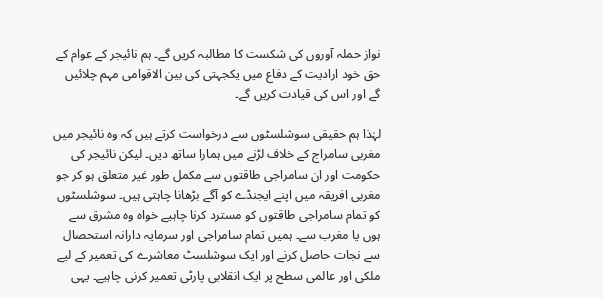نواز حملہ آوروں کی شکست کا مطالبہ کریں گے۔ ہم نائیجر کے عوام کے حق خود ارادیت کے دفاع میں یکجہتی کی بین الاقوامی مہم چلائیں گے اور اس کی قیادت کریں گے۔

لہٰذا ہم حقیقی سوشلسٹوں سے درخواست کرتے ہیں کہ وہ نائیجر میں مغربی سامراج کے خلاف لڑنے میں ہمارا ساتھ دیں۔ لیکن نائیجر کی حکومت اور ان سامراجی طاقتوں سے مکمل طور غیر متعلق ہو کر جو مغربی افریقہ میں اپنے ایجنڈے کو آگے بڑھانا چاہتی ہیں۔ سوشلسٹوں کو تمام سامراجی طاقتوں کو مسترد کرنا چاہیے خواہ وہ مشرق سے ہوں یا مغرب سے۔ ہمیں تمام سامراجی اور سرمایہ دارانہ استحصال سے نجات حاصل کرنے اور ایک سوشلسٹ معاشرے کی تعمیر کے لیے ملکی اور عالمی سطح پر ایک انقلابی پارٹی تعمیر کرنی چاہیے۔ یہی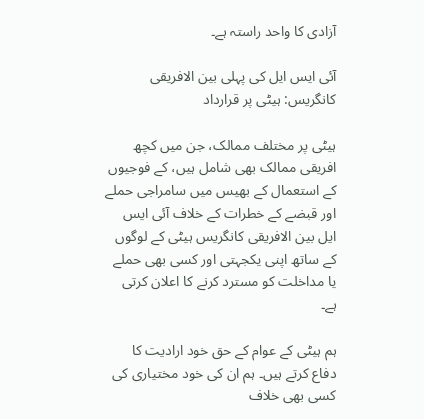آزادی کا واحد راستہ ہے۔

آئی ایس ایل کی پہلی بین الافریقی کانگریس: ہیٹی پر قرارداد

ہیٹی پر مختلف ممالک، جن میں کچھ افریقی ممالک بھی شامل ہیں، کے فوجیوں کے استعمال کے بھیس میں سامراجی حملے اور قبضے کے خطرات کے خلاف آئی ایس ایل بین الافریقی کانگریس ہیٹی کے لوگوں کے ساتھ اپنی یکجہتی اور کسی بھی حملے یا مداخلت کو مسترد کرنے کا اعلان کرتی ہے۔

ہم ہیٹی کے عوام کے حق خود ارادیت کا دفاع کرتے ہیں۔ ہم ان کی خود مختیاری کی کسی بھی خلاف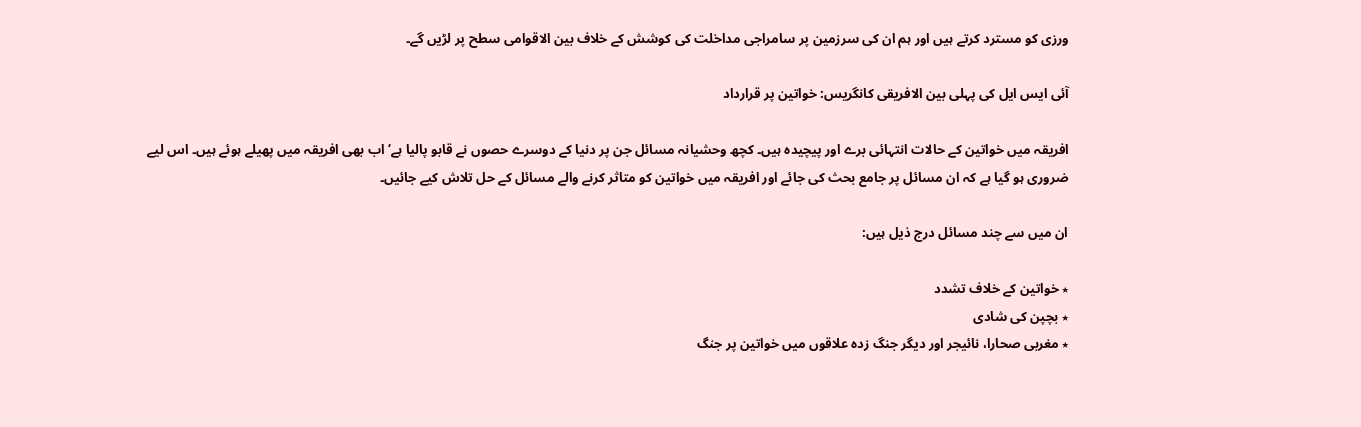ورزی کو مسترد کرتے ہیں اور ہم ان کی سرزمین پر سامراجی مداخلت کی کوشش کے خلاف بین الاقوامی سطح پر لڑیں گے۔

آئی ایس ایل کی پہلی بین الافریقی کانگریس: خواتین پر قرارداد

افریقہ میں خواتین کے حالات انتہائی برے اور پیچیدہ ہیں۔ کچھ وحشیانہ مسائل جن پر دنیا کے دوسرے حصوں نے قابو پالیا ہے‘ اب بھی افریقہ میں پھیلے ہوئے ہیں۔ اس لیے ضروری ہو گیا ہے کہ ان مسائل پر جامع بحث کی جائے اور افریقہ میں خواتین کو متاثر کرنے والے مسائل کے حل تلاش کیے جائیں۔

ان میں سے چند مسائل درج ذیل ہیں:

٭ خواتین کے خلاف تشدد
٭ بچپن کی شادی
٭ مغربی صحارا، نائیجر اور دیگر جنگ زدہ علاقوں میں خواتین پر جنگ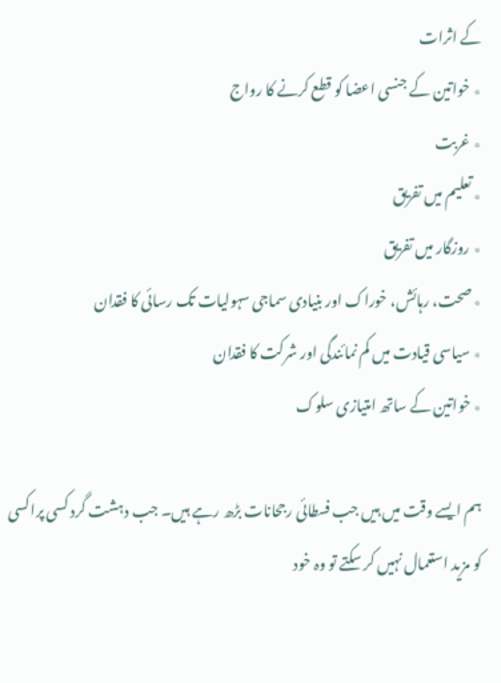کے اثرات
٭ خواتین کے جنسی اعضا کو قطع کرنے کا رواج
٭ غربت
٭ تعلیم میں تفریق
٭ روزگار میں تفریق
٭ صحت، رہائش، خوراک اور بنیادی سماجی سہولیات تک رسائی کا فقدان
٭ سیاسی قیادت میں کم نمائندگی اور شرکت کا فقدان
٭ خواتین کے ساتھ امتیازی سلوک

ہم ایسے وقت میں ہیں جب فسطائی رجحانات بڑھ رہے ہیں۔ جب دہشت گرد کسی پراکسی کو مزید استعمال نہیں کر سکتے تو وہ خود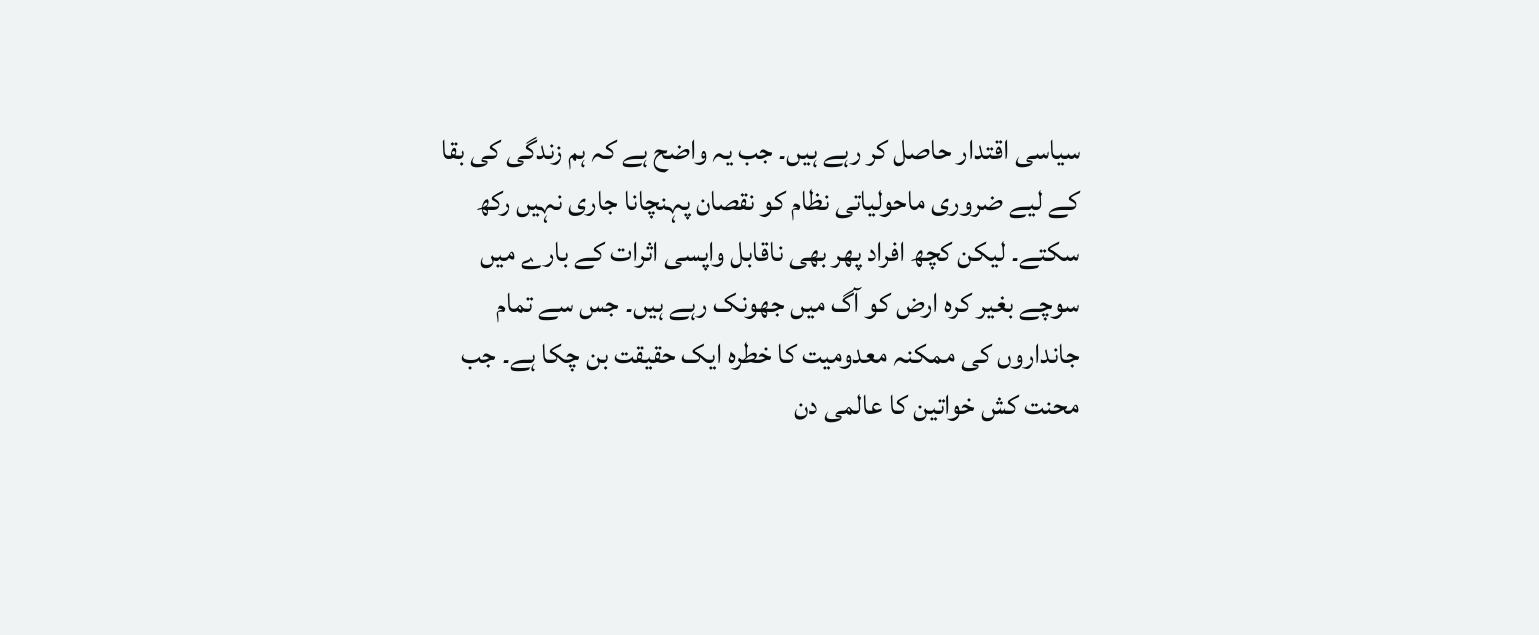سیاسی اقتدار حاصل کر رہے ہیں۔ جب یہ واضح ہے کہ ہم زندگی کی بقا کے لیے ضروری ماحولیاتی نظام کو نقصان پہنچانا جاری نہیں رکھ سکتے۔ لیکن کچھ افراد پھر بھی ناقابل واپسی اثرات کے بارے میں سوچے بغیر کرہ ارض کو آگ میں جھونک رہے ہیں۔ جس سے تمام جانداروں کی ممکنہ معدومیت کا خطرہ ایک حقیقت بن چکا ہے۔ جب محنت کش خواتین کا عالمی دن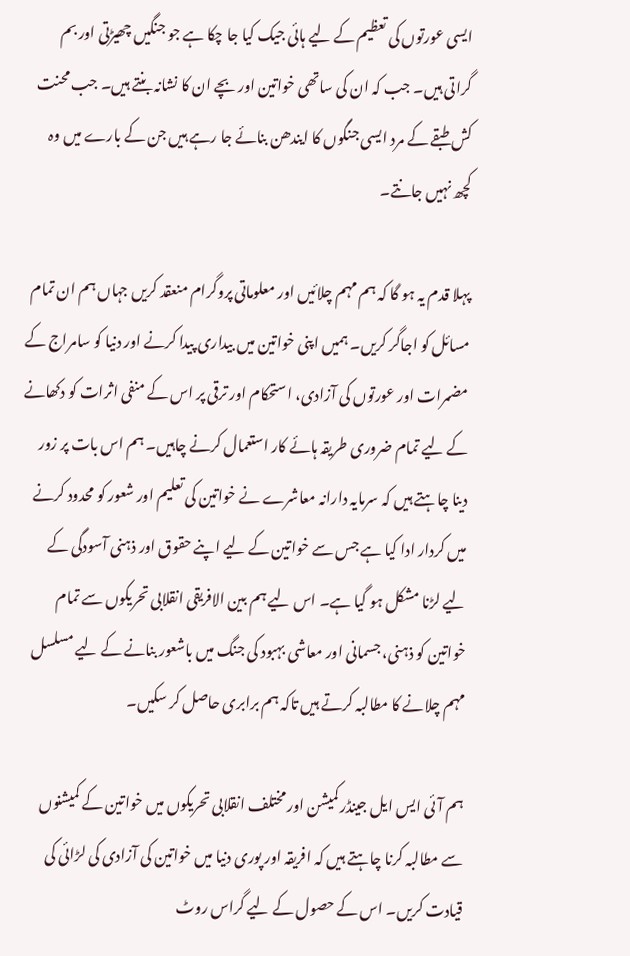ایسی عورتوں کی تعظیم کے لیے ہائی جیک کیا جا چکا ہے جو جنگیں چھیڑتی اور بم گراتی ہیں۔ جب کہ ان کی ساتھی خواتین اور بچے ان کا نشانہ بنتے ہیں۔ جب محنت کش طبقے کے مرد ایسی جنگوں کا ایندھن بنائے جا رہے ہیں جن کے بارے میں وہ کچھ نہیں جانتے۔

پہلا قدم یہ ہو گا کہ ہم مہم چلائیں اور معلوماتی پروگرام منعقد کریں جہاں ہم ان تمام مسائل کو اجاگر کریں۔ ہمیں اپنی خواتین میں بیداری پیدا کرنے اور دنیا کو سامراج کے مضمرات اور عورتوں کی آزادی، استحکام اور ترقی پر اس کے منفی اثرات کو دکھانے کے لیے تمام ضروری طریقہ ہائے کار استعمال کرنے چاہیں۔ ہم اس بات پر زور دینا چاہتے ہیں کہ سرمایہ دارانہ معاشرے نے خواتین کی تعلیم اور شعور کو محدود کرنے میں کردار ادا کیا ہے جس سے خواتین کے لیے اپنے حقوق اور ذہنی آسودگی کے لیے لڑنا مشکل ہو گیا ہے۔ اس لیے ہم بین الافریقی انقلابی تحریکوں سے تمام خواتین کو ذہنی، جسمانی اور معاشی بہبود کی جنگ میں باشعور بنانے کے لیے مسلسل مہم چلانے کا مطالبہ کرتے ہیں تاکہ ہم برابری حاصل کر سکیں۔

ہم آئی ایس ایل جینڈر کمیشن اور مختلف انقلابی تحریکوں میں خواتین کے کمیشنوں سے مطالبہ کرنا چاہتے ہیں کہ افریقہ اور پوری دنیا میں خواتین کی آزادی کی لڑائی کی قیادت کریں۔ اس کے حصول کے لیے گراس روٹ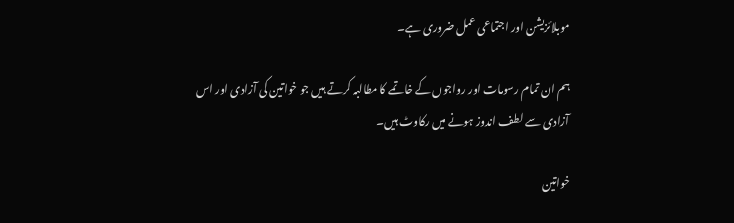موبلائزیشن اور اجتماعی عمل ضروری ہے۔

ہم ان تمام رسومات اور رواجوں کے خاتمے کا مطالبہ کرتے ہیں جو خواتین کی آزادی اور اس آزادی سے لطف اندوز ہونے میں رکاوٹ ہیں۔

خواتین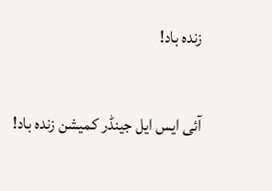زندہ باد!

آئی ایس ایل جینڈر کمیشن زندہ باد!